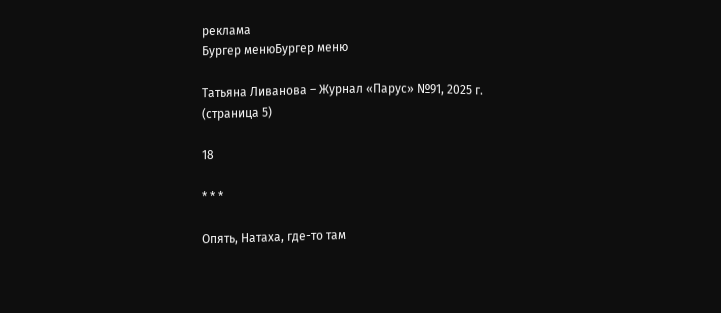реклама
Бургер менюБургер меню

Татьяна Ливанова – Журнал «Парус» №91, 2025 г. (страница 5)

18

* * *

Опять, Натаха, где-то там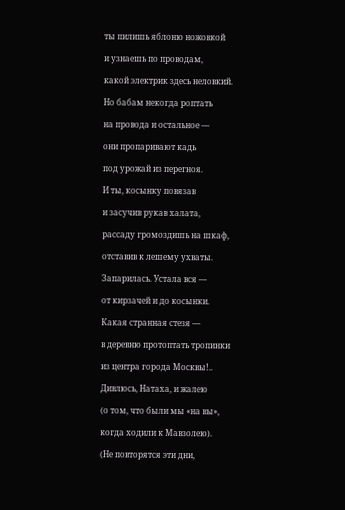ты пилишь яблоню ножовкой

и узнаешь по проводам,

какой электрик здесь неловкий.

Но бабам некогда роптать

на провода и остальное —

они пропаривают кадь

под урожай из перегноя.

И ты, косынку повязав

и засучив рукав халата,

рассаду громоздишь на шкаф,

отставив к лешему ухваты.

Запарилась. Устала вся —

от кирзачей и до косынки.

Какая странная стезя —

в деревню протоптать тропинки

из центра города Москвы!..

Дивлюсь, Натаха, и жалею

(о том, что были мы «на вы»,

когда ходили к Мавзолею).

(Не повторятся эти дни,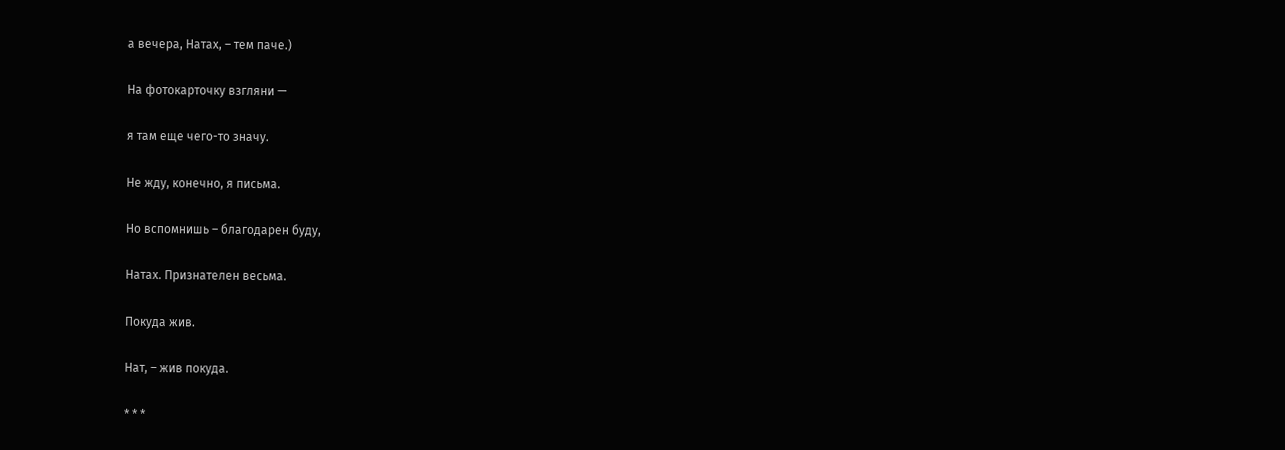а вечера, Натах, – тем паче.)

На фотокарточку взгляни —

я там еще чего-то значу.

Не жду, конечно, я письма.

Но вспомнишь – благодарен буду,

Натах. Признателен весьма.

Покуда жив.

Нат, – жив покуда.

* * *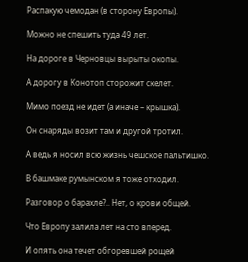Распакую чемодан (в сторону Европы).

Можно не спешить туда 49 лет.

На дороге в Черновцы вырыты окопы.

А дорогу в Конотоп сторожит скелет.

Мимо поезд не идет (а иначе – крышка).

Он снаряды возит там и другой тротил.

А ведь я носил всю жизнь чешское пальтишко.

В башмаке румынском я тоже отходил.

Разговор о барахле?.. Нет, о крови общей.

Что Европу залила лет на сто вперед.

И опять она течет обгоревшей рощей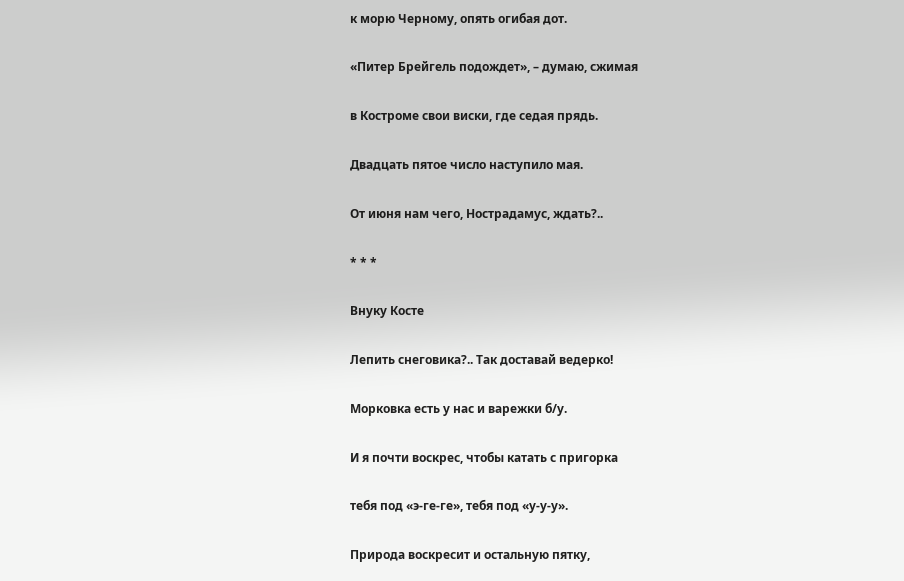к морю Черному, опять огибая дот.

«Питер Брейгель подождет», – думаю, сжимая

в Костроме свои виски, где седая прядь.

Двадцать пятое число наступило мая.

От июня нам чего, Нострадамус, ждать?..

* * *

Внуку Косте

Лепить снеговика?.. Так доставай ведерко!

Морковка есть у нас и варежки б/у.

И я почти воскрес, чтобы катать с пригорка

тебя под «э-ге-ге», тебя под «у-у-у».

Природа воскресит и остальную пятку,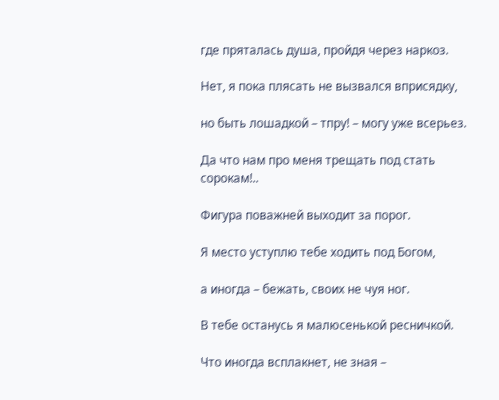где пряталась душа, пройдя через наркоз.

Нет, я пока плясать не вызвался вприсядку,

но быть лошадкой – тпру! – могу уже всерьез.

Да что нам про меня трещать под стать сорокам!..

Фигура поважней выходит за порог.

Я место уступлю тебе ходить под Богом,

а иногда – бежать, своих не чуя ног.

В тебе останусь я малюсенькой ресничкой.

Что иногда всплакнет, не зная –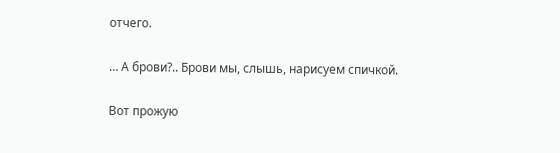отчего.

… А брови?.. Брови мы, слышь, нарисуем спичкой.

Вот прожую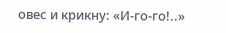овес и крикну: «И-го-го!..»